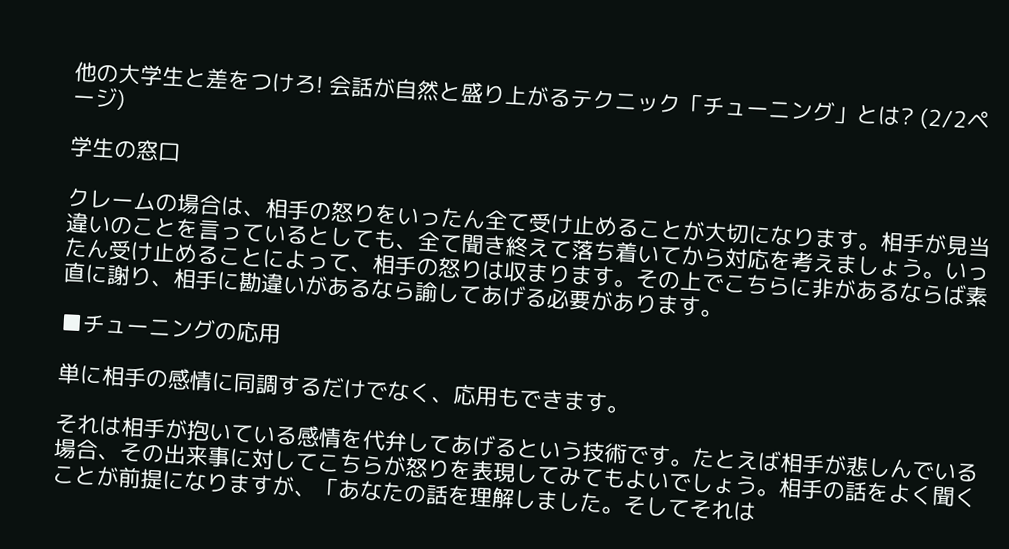他の大学生と差をつけろ! 会話が自然と盛り上がるテクニック「チューニング」とは? (2/2ページ)

学生の窓口

クレームの場合は、相手の怒りをいったん全て受け止めることが大切になります。相手が見当違いのことを言っているとしても、全て聞き終えて落ち着いてから対応を考えましょう。いったん受け止めることによって、相手の怒りは収まります。その上でこちらに非があるならば素直に謝り、相手に勘違いがあるなら諭してあげる必要があります。

■チューニングの応用

単に相手の感情に同調するだけでなく、応用もできます。

それは相手が抱いている感情を代弁してあげるという技術です。たとえば相手が悲しんでいる場合、その出来事に対してこちらが怒りを表現してみてもよいでしょう。相手の話をよく聞くことが前提になりますが、「あなたの話を理解しました。そしてそれは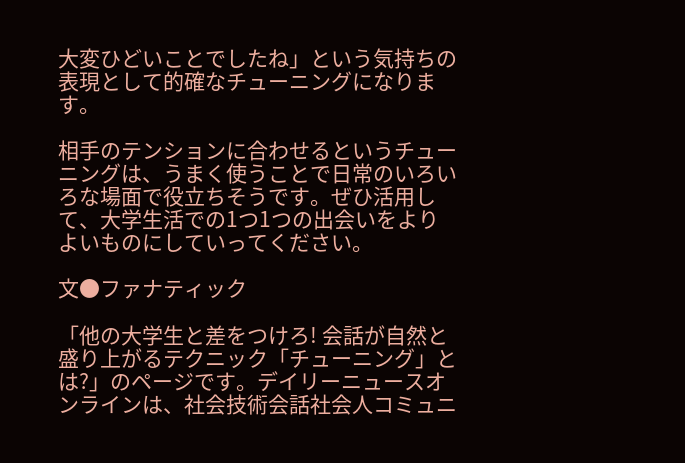大変ひどいことでしたね」という気持ちの表現として的確なチューニングになります。

相手のテンションに合わせるというチューニングは、うまく使うことで日常のいろいろな場面で役立ちそうです。ぜひ活用して、大学生活での1つ1つの出会いをよりよいものにしていってください。

文●ファナティック

「他の大学生と差をつけろ! 会話が自然と盛り上がるテクニック「チューニング」とは?」のページです。デイリーニュースオンラインは、社会技術会話社会人コミュニ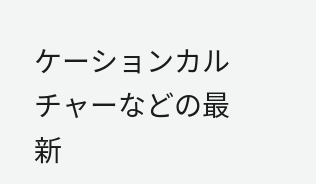ケーションカルチャーなどの最新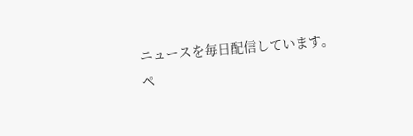ニュースを毎日配信しています。
ペ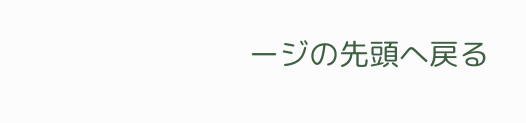ージの先頭へ戻る